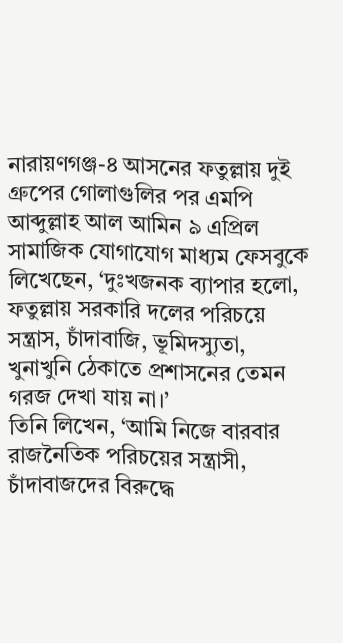নারায়ণগঞ্জ-৪ আসনের ফতুল্লায় দুই গ্রুপের গোলাগুলির পর এমপি আব্দুল্লাহ আল আমিন ৯ এপ্রিল সামাজিক যোগাযোগ মাধ্যম ফেসবুকে লিখেছেন, ‘দুঃখজনক ব্যাপার হলো, ফতুল্লায় সরকারি দলের পরিচয়ে সন্ত্রাস, চাঁদাবাজি, ভূমিদস্যুতা, খুনাখুনি ঠেকাতে প্রশাসনের তেমন গরজ দেখা যায় না।’
তিনি লিখেন, ‘আমি নিজে বারবার রাজনৈতিক পরিচয়ের সন্ত্রাসী, চাঁদাবাজদের বিরুদ্ধে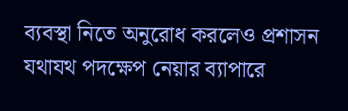ব্যবস্থা নিতে অনুরোধ করলেও প্রশাসন যথাযথ পদক্ষেপ নেয়ার ব্যাপারে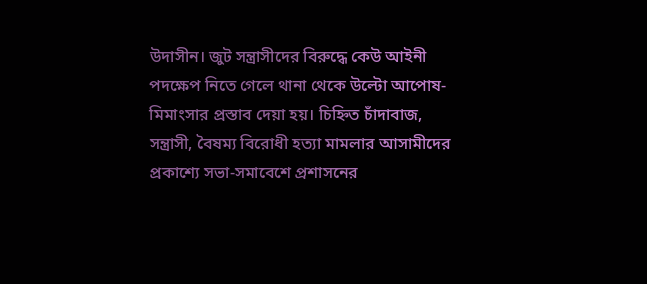উদাসীন। জুট সন্ত্রাসীদের বিরুদ্ধে কেউ আইনী পদক্ষেপ নিতে গেলে থানা থেকে উল্টো আপোষ-মিমাংসার প্রস্তাব দেয়া হয়। চিহ্নিত চাঁদাবাজ, সন্ত্রাসী, বৈষম্য বিরোধী হত্যা মামলার আসামীদের প্রকাশ্যে সভা-সমাবেশে প্রশাসনের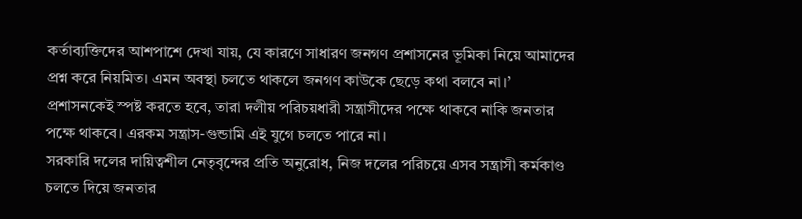কর্তাব্যক্তিদের আশপাশে দেখা যায়, যে কারণে সাধারণ জনগণ প্রশাসনের ভূমিকা নিয়ে আমাদের প্রশ্ন করে নিয়মিত। এমন অবস্থা চলতে থাকলে জনগণ কাউকে ছেড়ে কথা বলবে না।’
প্রশাসনকেই স্পষ্ট করতে হবে, তারা দলীয় পরিচয়ধারী সন্ত্রাসীদের পক্ষে থাকবে নাকি জনতার পক্ষে থাকবে। এরকম সন্ত্রাস-গুন্ডামি এই যুগে চলতে পারে না।
সরকারি দলের দায়িত্বশীল নেতৃবৃন্দের প্রতি অনুরোধ, নিজ দলের পরিচয়ে এসব সন্ত্রাসী কর্মকাণ্ড চলতে দিয়ে জনতার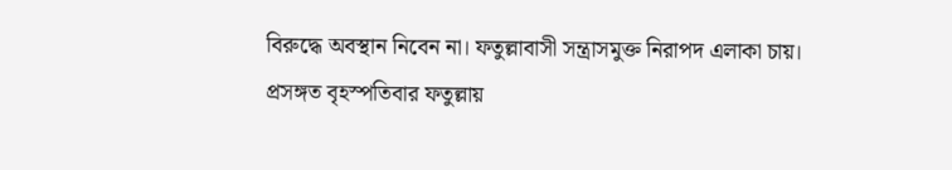বিরুদ্ধে অবস্থান নিবেন না। ফতুল্লাবাসী সন্ত্রাসমুক্ত নিরাপদ এলাকা চায়।
প্রসঙ্গত বৃহস্পতিবার ফতুল্লায়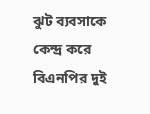ঝুট ব্যবসাকে কেন্দ্র করে বিএনপির দুই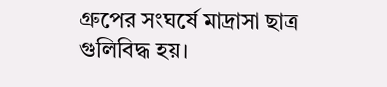গ্রুপের সংঘর্ষে মাদ্রাসা ছাত্র গুলিবিদ্ধ হয়।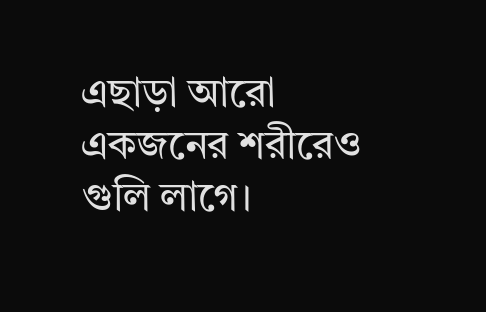এছাড়া আরো একজনের শরীরেও গুলি লাগে।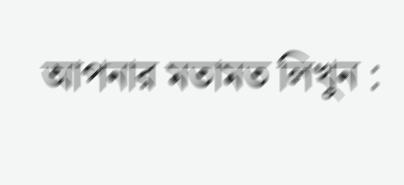আপনার মতামত লিখুন :